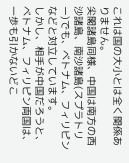これは国の大小とは全く関係ありません。
尖閣諸島同様、中国は南方の西沙諸島、南沙諸島(スプラトリー)でも、ベトナム、フィリピンなどと対立しています。
しかし、相手が中国だろうと、ベトナム、フィリピン両国は、一歩も引かないどこ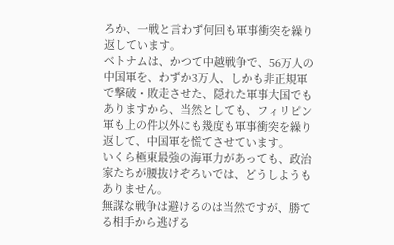ろか、一戦と言わず何回も軍事衝突を繰り返しています。
ベトナムは、かつて中越戦争で、56万人の中国軍を、わずか3万人、しかも非正規軍で撃破・敗走させた、隠れた軍事大国でもありますから、当然としても、フィリピン軍も上の件以外にも幾度も軍事衝突を繰り返して、中国軍を慌てさせています。
いくら極東最強の海軍力があっても、政治家たちが腰抜けぞろいでは、どうしようもありません。
無謀な戦争は避けるのは当然ですが、勝てる相手から逃げる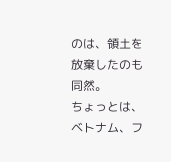のは、領土を放棄したのも同然。
ちょっとは、ベトナム、フ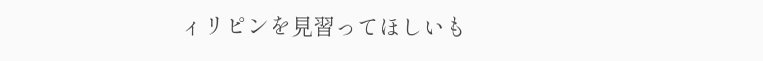ィリピンを見習ってほしいも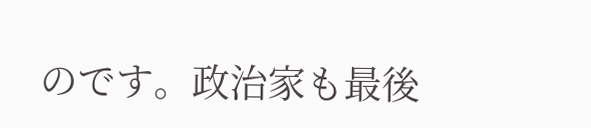のです。政治家も最後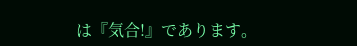は『気合!』であります。